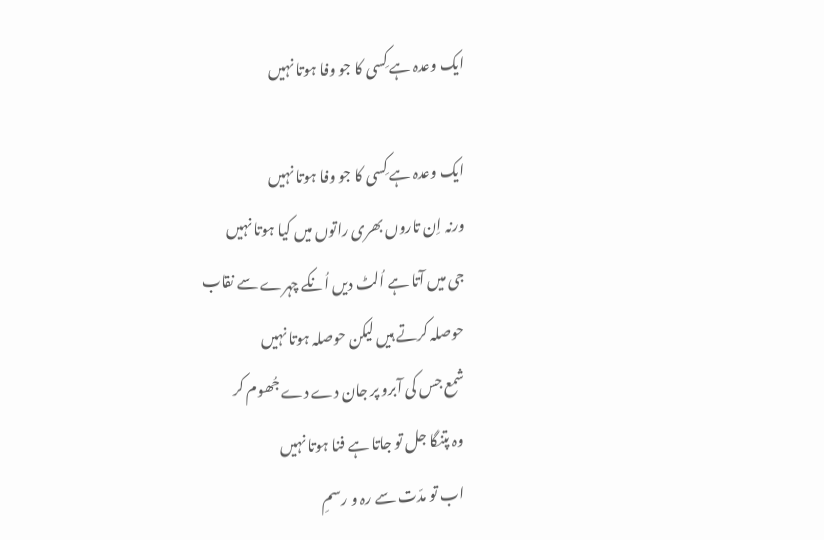ایک وعدہ ہے کِسی کا جو وفا ہوتا نہیں

ایک وعدہ ہے کِسی کا جو وفا ہوتا نہیں
ورنہ اِن تاروں بھری راتوں میں کیا ہوتا نہیں
جی میں آتا ہے اُلٹ دیں اُنکے چہرے سے نقاب
حوصلہ کرتے ہیں لیکن حوصلہ ہوتا نہیں
شمع جس کی آبرو پر جان دے دے جُھوم کر
وہ پتنگا جل تو جاتا ہے فنا ہوتا نہیں
اب تو مدّت سے رہ و رسمِ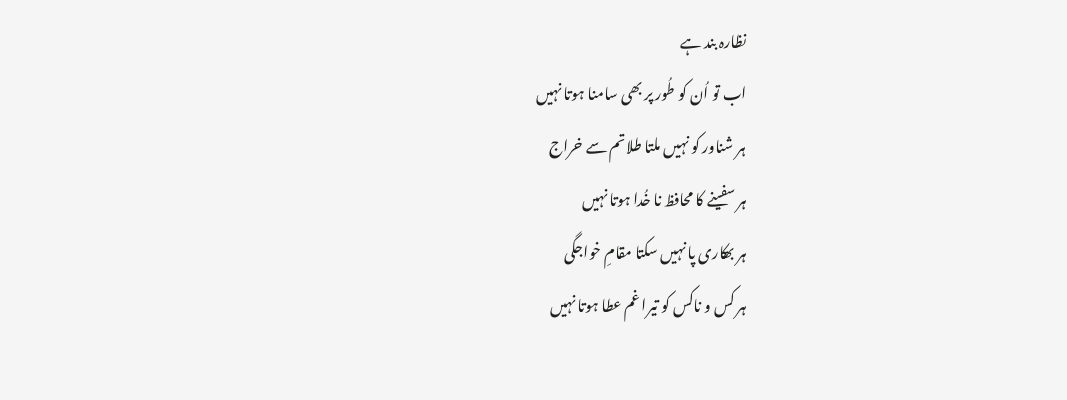نظارہ بند ہے
اب تو اُن کو طُور پر بھی سامنا ہوتا نہیں
ہر شناور کو نہیں ملتا طلاتم سے خراج
ہر سفینے کا محافظ نا خُدا ہوتا نہیں
ہر بھکاری پا نہیں سکتا مقامِ خواجگی
ہر کس و ناکس کو تیرا غم عطا ہوتا نہیں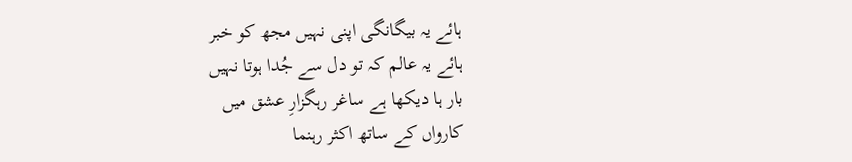ہائے یہ بیگانگی اپنی نہیں مجھ کو خبر
ہائے یہ عالم کہ تو دل سے جُدا ہوتا نہیں
بار ہا دیکھا ہے ساغر رہگزارِ عشق میں
کارواں کے ساتھ اکثر رہنما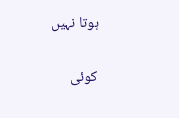ہوتا نہیں

کوئی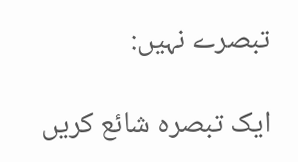تبصرے نہیں:

ایک تبصرہ شائع کریں